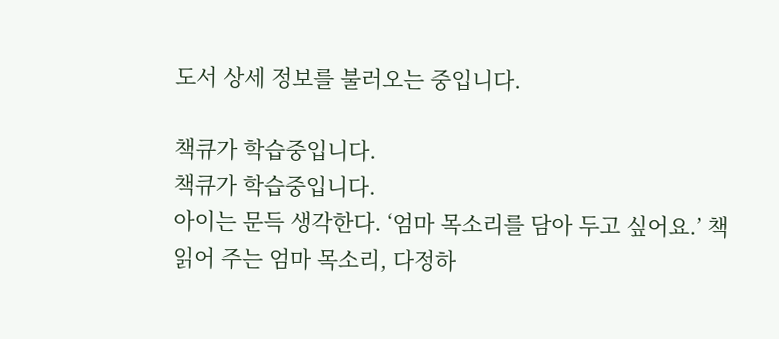도서 상세 정보를 불러오는 중입니다.

책큐가 학습중입니다.
책큐가 학습중입니다.
아이는 문득 생각한다. ‘엄마 목소리를 담아 두고 싶어요.’ 책 읽어 주는 엄마 목소리, 다정하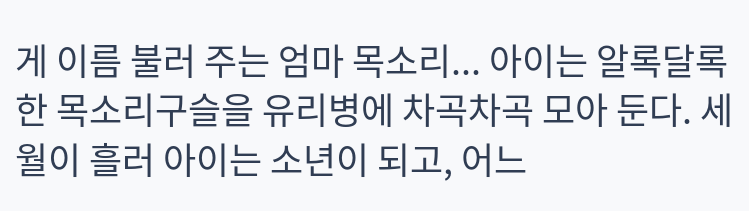게 이름 불러 주는 엄마 목소리... 아이는 알록달록한 목소리구슬을 유리병에 차곡차곡 모아 둔다. 세월이 흘러 아이는 소년이 되고, 어느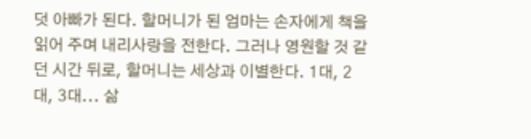덧 아빠가 된다. 할머니가 된 엄마는 손자에게 책을 읽어 주며 내리사랑을 전한다. 그러나 영원할 것 같던 시간 뒤로, 할머니는 세상과 이별한다. 1대, 2대, 3대... 삶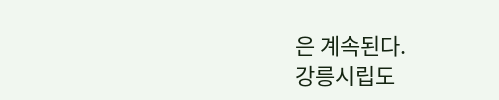은 계속된다.
강릉시립도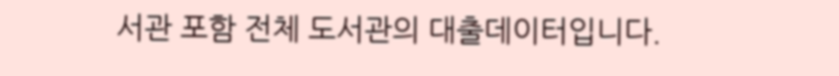서관 포함 전체 도서관의 대출데이터입니다.